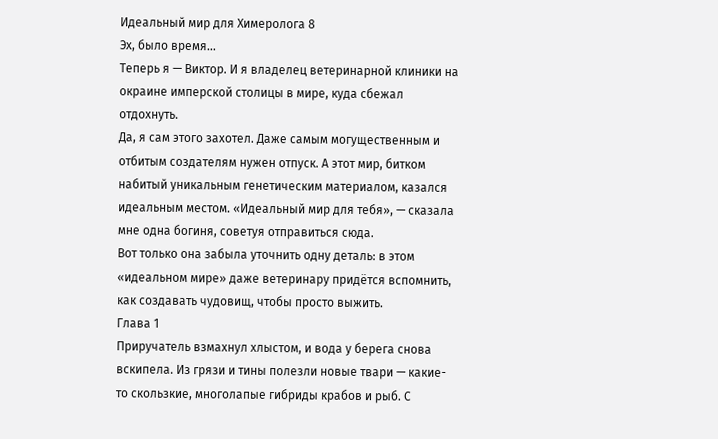Идеальный мир для Химеролога 8
Эх, было время...
Теперь я — Виктор. И я владелец ветеринарной клиники на окраине имперской столицы в мире, куда сбежал отдохнуть.
Да, я сам этого захотел. Даже самым могущественным и отбитым создателям нужен отпуск. А этот мир, битком набитый уникальным генетическим материалом, казался идеальным местом. «Идеальный мир для тебя», — сказала мне одна богиня, советуя отправиться сюда.
Вот только она забыла уточнить одну деталь: в этом «идеальном мире» даже ветеринару придётся вспомнить, как создавать чудовищ, чтобы просто выжить.
Глава 1
Приручатель взмахнул хлыстом, и вода у берега снова вскипела. Из грязи и тины полезли новые твари — какие-то скользкие, многолапые гибриды крабов и рыб. С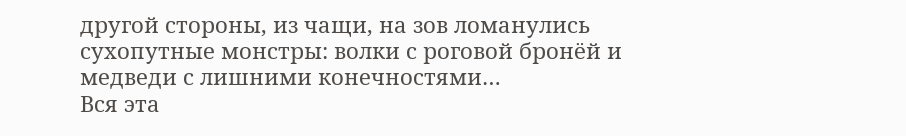другой стороны, из чащи, на зов ломанулись сухопутные монстры: волки с роговой бронёй и медведи с лишними конечностями…
Вся эта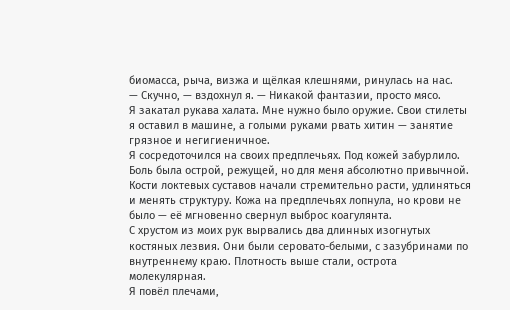биомасса, рыча, визжа и щёлкая клешнями, ринулась на нас.
— Скучно, — вздохнул я. — Никакой фантазии, просто мясо.
Я закатал рукава халата. Мне нужно было оружие. Свои стилеты я оставил в машине, а голыми руками рвать хитин — занятие грязное и негигиеничное.
Я сосредоточился на своих предплечьях. Под кожей забурлило. Боль была острой, режущей, но для меня абсолютно привычной. Кости локтевых суставов начали стремительно расти, удлиняться и менять структуру. Кожа на предплечьях лопнула, но крови не было — её мгновенно свернул выброс коагулянта.
С хрустом из моих рук вырвались два длинных изогнутых костяных лезвия. Они были серовато-белыми, с зазубринами по внутреннему краю. Плотность выше стали, острота молекулярная.
Я повёл плечами,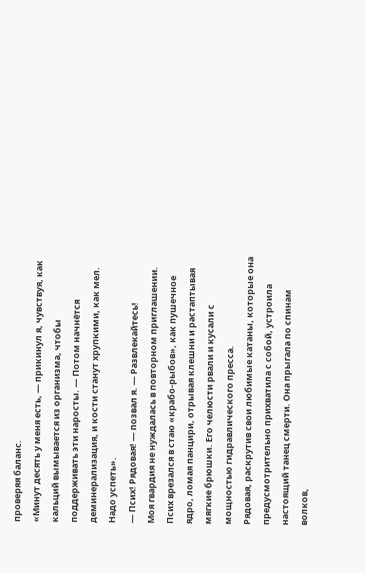проверяя баланс.
«Минут десять у меня есть, — прикинул я, чувствуя, как кальций вымывается из организма, чтобы поддерживать эти наросты. — Потом начнётся деминерализация, и кости станут хрупкими, как мел. Надо успеть».
— Псих! Рядовая! — позвал я. — Развлекайтесь!
Моя гвардия не нуждалась в повторном приглашении.
Псих врезался в стаю «крабо-рыбов», как пушечное ядро, ломая панцири, отрывая клешни и растаптывая мягкие брюшки. Его челюсти рвали и кусали с мощностью гидравлического пресса.
Рядовая, раскрутив свои любимые катаны, которые она предусмотрительно прихватила с собой, устроила настоящий танец смерти. Она прыгала по спинам волков,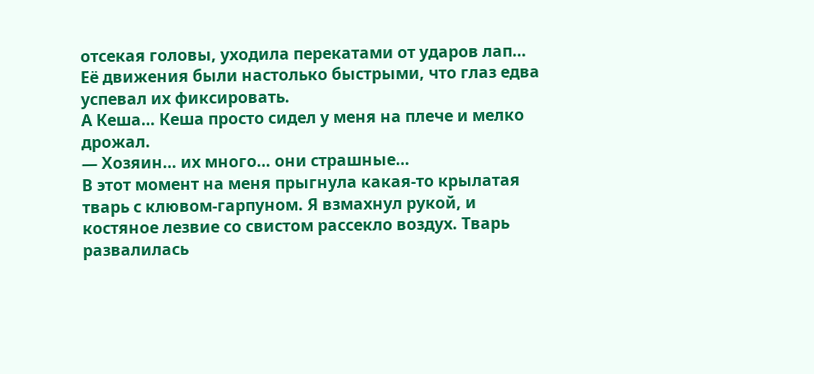отсекая головы, уходила перекатами от ударов лап… Её движения были настолько быстрыми, что глаз едва успевал их фиксировать.
А Кеша… Кеша просто сидел у меня на плече и мелко дрожал.
— Хозяин… их много… они страшные…
В этот момент на меня прыгнула какая-то крылатая тварь с клювом-гарпуном. Я взмахнул рукой, и костяное лезвие со свистом рассекло воздух. Тварь развалилась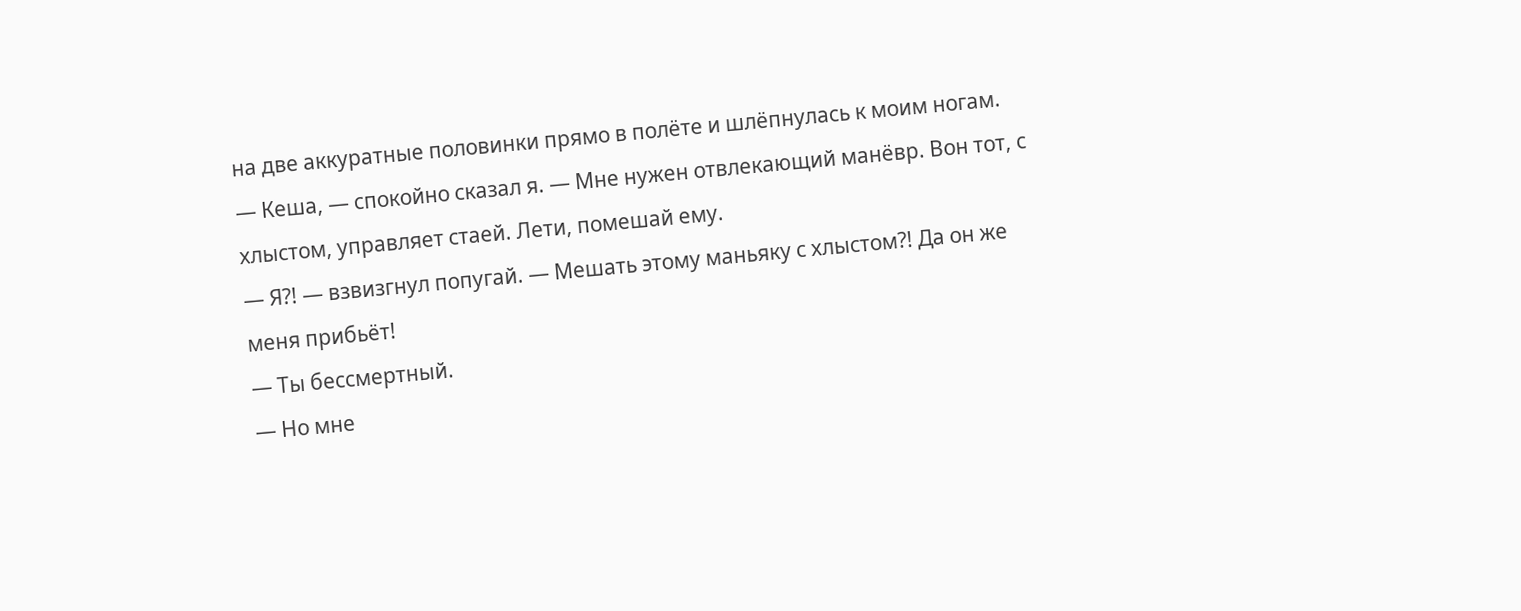на две аккуратные половинки прямо в полёте и шлёпнулась к моим ногам.
— Кеша, — спокойно сказал я. — Мне нужен отвлекающий манёвр. Вон тот, с хлыстом, управляет стаей. Лети, помешай ему.
— Я?! — взвизгнул попугай. — Мешать этому маньяку с хлыстом?! Да он же меня прибьёт!
— Ты бессмертный.
— Но мне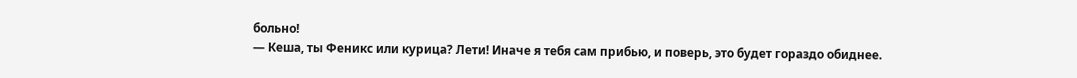больно!
— Кеша, ты Феникс или курица? Лети! Иначе я тебя сам прибью, и поверь, это будет гораздо обиднее.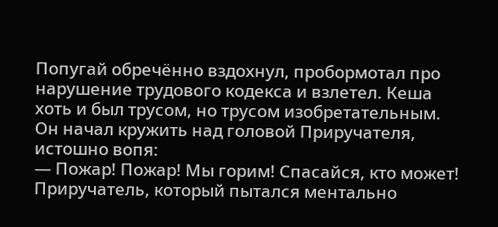Попугай обречённо вздохнул, пробормотал про нарушение трудового кодекса и взлетел. Кеша хоть и был трусом, но трусом изобретательным. Он начал кружить над головой Приручателя, истошно вопя:
— Пожар! Пожар! Мы горим! Спасайся, кто может!
Приручатель, который пытался ментально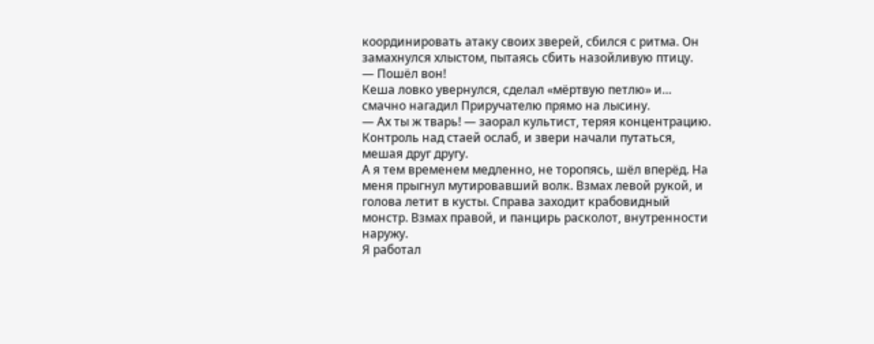координировать атаку своих зверей, сбился с ритма. Он замахнулся хлыстом, пытаясь сбить назойливую птицу.
— Пошёл вон!
Кеша ловко увернулся, сделал «мёртвую петлю» и… смачно нагадил Приручателю прямо на лысину.
— Ах ты ж тварь! — заорал культист, теряя концентрацию.
Контроль над стаей ослаб, и звери начали путаться, мешая друг другу.
А я тем временем медленно, не торопясь, шёл вперёд. На меня прыгнул мутировавший волк. Взмах левой рукой, и голова летит в кусты. Справа заходит крабовидный монстр. Взмах правой, и панцирь расколот, внутренности наружу.
Я работал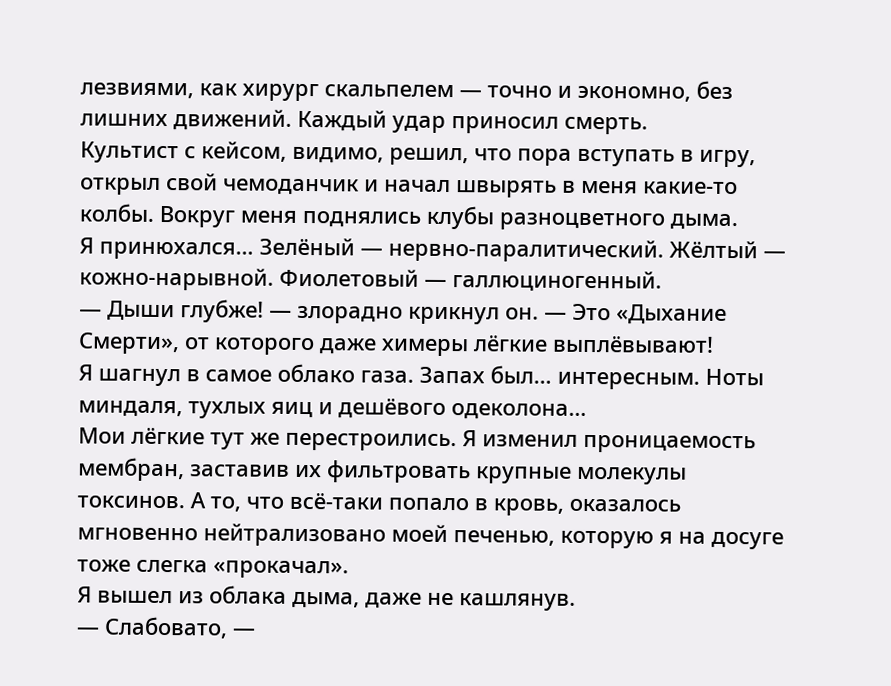лезвиями, как хирург скальпелем — точно и экономно, без лишних движений. Каждый удар приносил смерть.
Культист с кейсом, видимо, решил, что пора вступать в игру, открыл свой чемоданчик и начал швырять в меня какие-то колбы. Вокруг меня поднялись клубы разноцветного дыма.
Я принюхался… Зелёный — нервно-паралитический. Жёлтый — кожно-нарывной. Фиолетовый — галлюциногенный.
— Дыши глубже! — злорадно крикнул он. — Это «Дыхание Смерти», от которого даже химеры лёгкие выплёвывают!
Я шагнул в самое облако газа. Запах был… интересным. Ноты миндаля, тухлых яиц и дешёвого одеколона…
Мои лёгкие тут же перестроились. Я изменил проницаемость мембран, заставив их фильтровать крупные молекулы токсинов. А то, что всё-таки попало в кровь, оказалось мгновенно нейтрализовано моей печенью, которую я на досуге тоже слегка «прокачал».
Я вышел из облака дыма, даже не кашлянув.
— Слабовато, —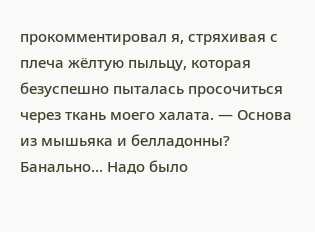прокомментировал я, стряхивая с плеча жёлтую пыльцу, которая безуспешно пыталась просочиться через ткань моего халата. — Основа из мышьяка и белладонны? Банально… Надо было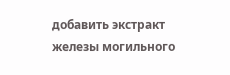добавить экстракт железы могильного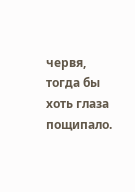червя, тогда бы хоть глаза пощипало.